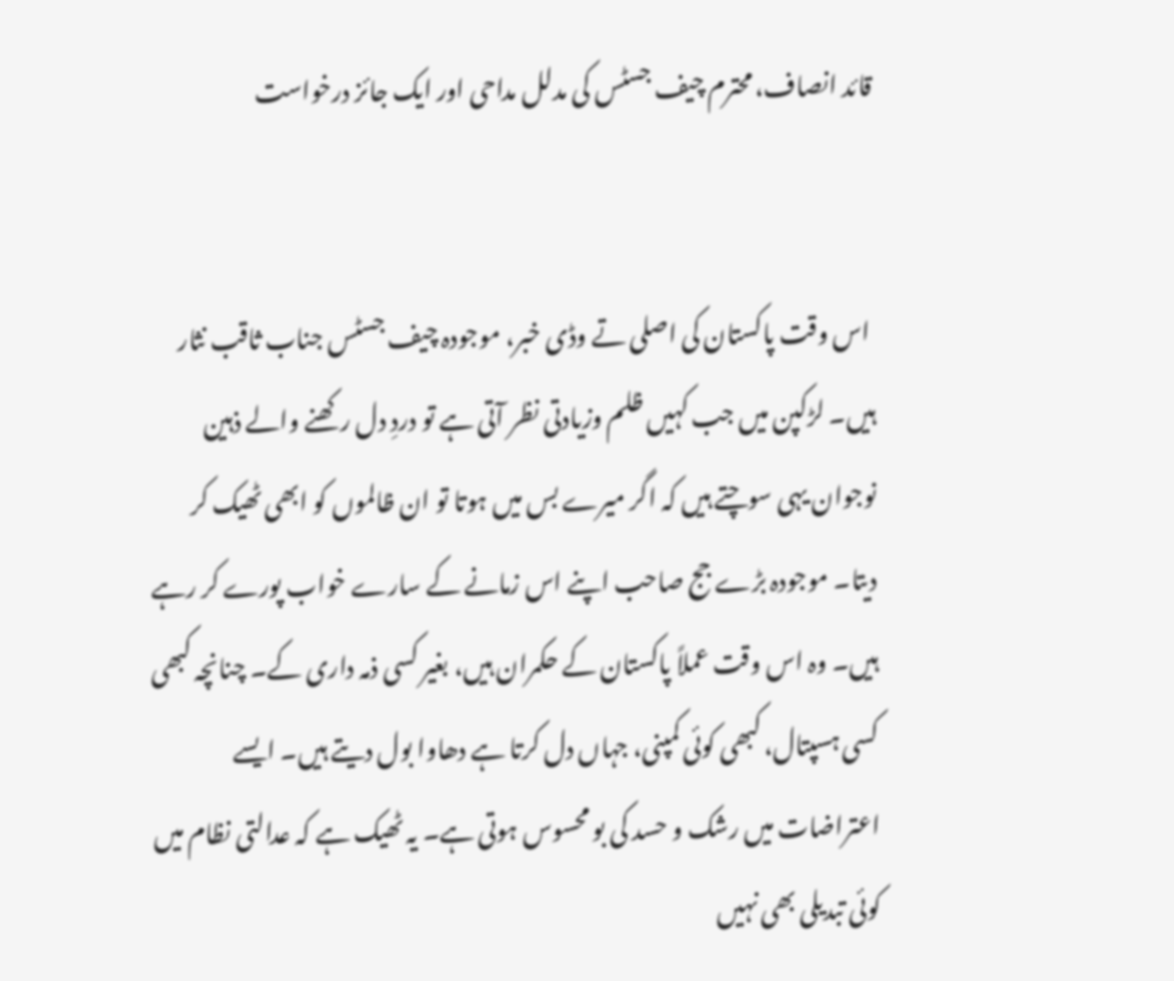قائد انصاف، محترم چیف جسٹس کی مدلل مداحی اور ایک جائز درخواست


 اس وقت پاکستان کی اصلی تے وڈی خبر، موجودہ چیف جسٹس جناب ثاقب نثار ہیں۔ لڑکپن میں جب کہیں ظلم وزیادتی نظر آتی ہے تو دردِ دل رکھنے والے ذہین نوجوان یہی سوچتے ہیں کہ اگر میرے بس میں ہوتا تو ان ظالموں کو ابھی ٹھیک کر دیتا۔ موجودہ بڑے جج صاحب اپنے اس زمانے کے سارے خواب پورے کر رہے ہیں۔ وہ اس وقت عملاً پاکستان کے حکمران ہیں، بغیر کسی ذمہ داری کے۔ چنانچہ کبھی کسی ہسپتال، کبھی کوئی کمپنی، جہاں دل کرتا ہے دھاوا بول دیتے ہیں۔ ایسے اعتراضات میں رشک و حسد کی بو محسوس ہوتی ہے۔ یہ ٹھیک ہے کہ عدالتی نظام میں کوئی تبدیلی بھی نہیں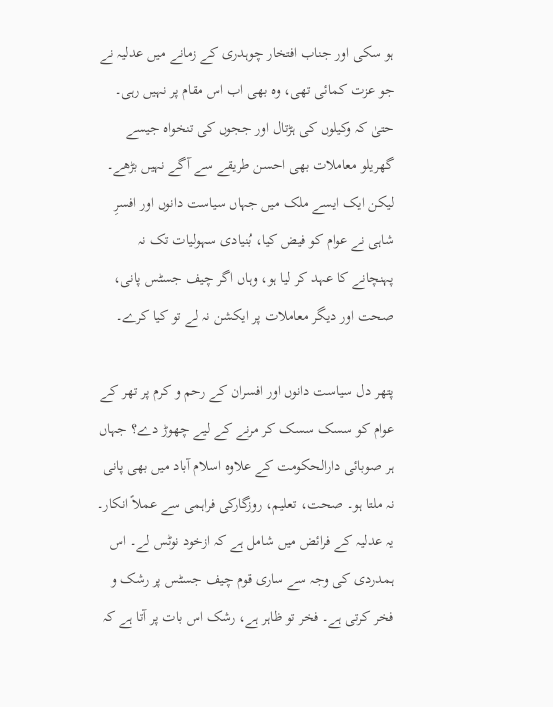ہو سکی اور جناب افتخار چوہدری کے زمانے میں عدلیہ نے جو عزت کمائی تھی، وہ بھی اب اس مقام پر نہیں رہی۔ حتیٰ کہ وکیلوں کی ہڑتال اور ججوں کی تنخواہ جیسے گھریلو معاملات بھی احسن طریقے سے آگے نہیں بڑھے۔ لیکن ایک ایسے ملک میں جہاں سیاست دانوں اور افسرِ شاہی نے عوام کو فیض کیا، بُنیادی سہولیات تک نہ پہنچانے کا عہد کر لیا ہو، وہاں اگر چیف جسٹس پانی، صحت اور دیگر معاملات پر ایکشن نہ لے تو کیا کرے۔

پتھر دل سیاست دانوں اور افسران کے رحم و کرم پر تھر کے عوام کو سسک سسک کر مرنے کے لیے چھوڑ دے؟ جہاں ہر صوبائی دارالحکومت کے علاوہ اسلام آباد میں بھی پانی نہ ملتا ہو۔ صحت، تعلیم، روزگارکی فراہمی سے عملاً انکار۔ یہ عدلیہ کے فرائض میں شامل ہے کہ ازخود نوٹس لے۔ اس ہمدردی کی وجہ سے ساری قوم چیف جسٹس پر رشک و فخر کرتی ہے۔ فخر تو ظاہر ہے، رشک اس بات پر آتا ہے کہ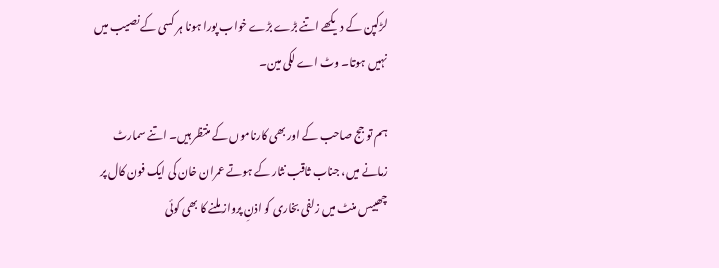لڑکپن کے دیکھے اتنے بڑے بڑے خواب پورا ہونا ہر کسی کے نصیب میں نہیں ہوتا۔ وٹ اے لکی مین۔

ہم تو جج صاحب کے اور بھی کارناموں کے منتظر ہیں۔ اتنے سمارٹ زمانے میں، جناب ثاقب نثار کے ہوتے عمران خان کی ایک فون کال پر چھبیس منٹ میں زلفی بخاری کو اذنِ پرواز ملنے کا بھی کوئی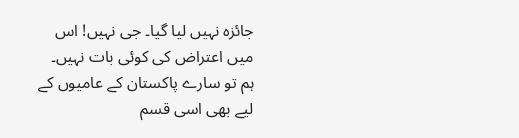جائزہ نہیں لیا گیا۔ جی نہیں! اس میں اعتراض کی کوئی بات نہیں۔ ہم تو سارے پاکستان کے عامیوں کے لیے بھی اسی قسم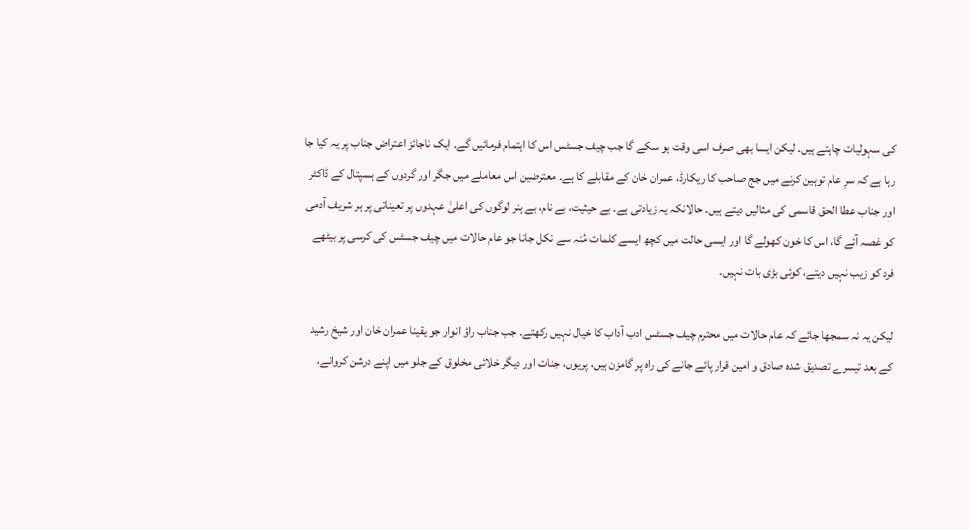کی سہولیات چاہتے ہیں۔ لیکن ایسا بھی صرف اسی وقت ہو سکے گا جب چیف جسٹس اس کا اہتمام فرمائیں گے۔ ایک ناجائز اعتراض جناب پر یہ کیا جا رہا ہے کہ سرِ عام توہین کرنے میں جج صاحب کا ریکارڈ، عمران خان کے مقابلے کا ہے۔ معترضین اس معاملے میں جگر اور گردوں کے ہسپتال کے ڈاکٹر اور جناب عطا الحق قاسمی کی مثالیں دیتے ہیں۔ حالانکہ یہ زیادتی ہے۔ بے حیثیت، بے نام، بے ہنر لوگوں کی اعلیٰ عہدوں پر تعیناتی پر ہر شریف آدمی کو غصہ آئے گا، اس کا خون کھولے گا اور ایسی حالت میں کچھ ایسے کلمات مُنہ سے نکل جانا جو عام حالات میں چیف جسٹس کی کرسی پر بیٹھے فرد کو زیب نہیں دیتے، کوئی بڑی بات نہیں۔

لیکن یہ نہ سمجھا جائے کہ عام حالات میں محترم چیف جسٹس ادب آداب کا خیال نہیں رکھتے۔ جب جناب راؤ انوار جو یقینا عمران خان اور شیخ رشید کے بعد تیسرے تصدیق شدہ صادق و امین قرار پائے جانے کی راہ پر گامزن ہیں، پریوں، جنات اور دیگر خلائی مخلوق کے جلو میں اپنے درشن کروانے،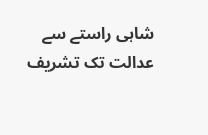شاہی راستے سے عدالت تک تشریف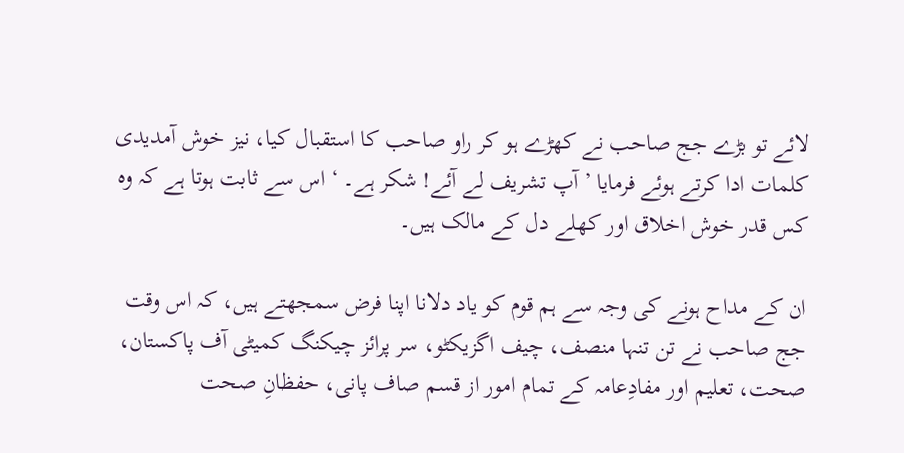لائے تو بڑے جج صاحب نے کھڑے ہو کر راو صاحب کا استقبال کیا، نیز خوش آمدیدی کلمات ادا کرتے ہوئے فرمایا ’آپ تشریف لے آئے! شکر ہے۔ ‘ اس سے ثابت ہوتا ہے کہ وہ کس قدر خوش اخلاق اور کھلے دل کے مالک ہیں۔

ان کے مداح ہونے کی وجہ سے ہم قوم کو یاد دلانا اپنا فرض سمجھتے ہیں، کہ اس وقت جج صاحب نے تن تنہا منصف، چیف اگزیکٹو، سر پرائز چیکنگ کمیٹی آف پاکستان، صحت، تعلیم اور مفادِعامہ کے تمام امور از قسم صاف پانی، حفظانِ صحت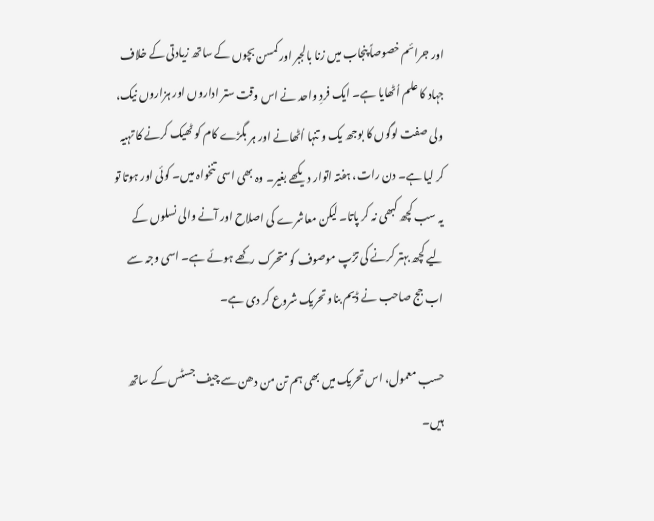اور جرائم خصوصاً پنجاب میں زنا بالجبر اور کمسن بچوں کے ساتھ زیادتی کے خلاف جہاد کا علم اُٹھایا ہے۔ ایک فردِ واحد نے اس وقت ستر اداروں اور ہزاروں نیک، ولی صفت لوگوں کا بوجھ یک و تنہا اُٹھانے اور ہر بگڑے کام کو ٹھیک کرنے کا تہیہ کر لیا ہے۔ دن رات، ہفتہ اتوار دیکھے بغیر۔ وہ بھی اسی تنخواہ میں۔ کوئی اور ہوتا تو یہ سب کچھ کبھی نہ کر پاتا۔ لیکن معاشرے کی اصلاح اور آنے والی نسلوں کے لیے کچھ بہتر کرنے کی تڑپ موصوف کو متحرک رکھے ہوئے ہے۔ اسی وجہ سے اب جج صاحب نے ڈیم بناو تحریک شروع کر دی ہے۔

حسب معمول، اس تحریک میں بھی ہم تن من دھن سے چیف جسٹس کے ساتھ ہیں۔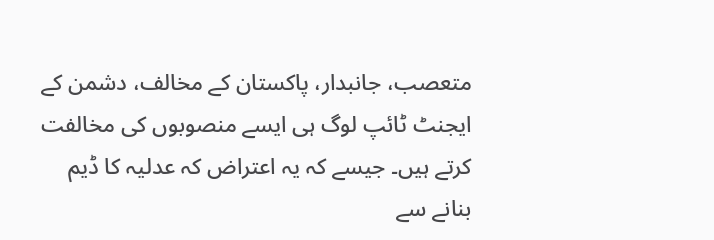متعصب، جانبدار، پاکستان کے مخالف، دشمن کے ایجنٹ ٹائپ لوگ ہی ایسے منصوبوں کی مخالفت کرتے ہیں۔ جیسے کہ یہ اعتراض کہ عدلیہ کا ڈیم بنانے سے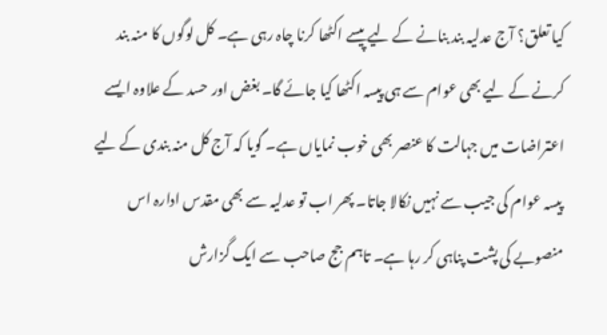کیا تعلق؟ آج عدلیہ بند بنانے کے لیے پیسے اکٹھا کرنا چاہ رہی ہے۔ کل لوگوں کا منہ بند کرنے کے لیے بھی عوام سے ہی پیسہ اکٹھا کیا جائے گا۔ بغض اور حسد کے علاوہ ایسے اعتراضات میں جہالت کا عنصر بھی خوب نمایاں ہے۔ گویا کہ آج کل منہ بندی کے لیے پیسہ عوام کی جیب سے نہیں نکالا جاتا۔ پھر اب تو عدلیہ سے بھی مقدس ادارہ اس منصوبے کی پشت پناہی کر رہا ہے۔ تاہم جج صاحب سے ایک گزارش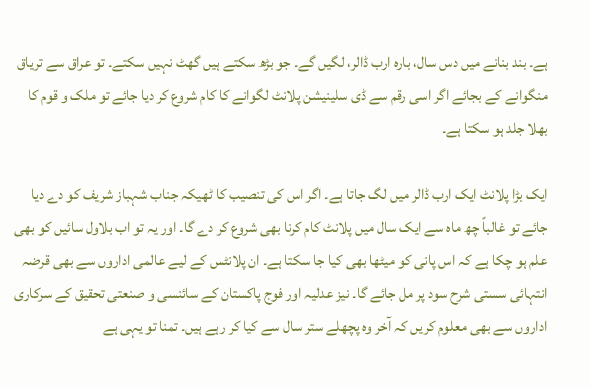ہے۔ بند بنانے میں دس سال، بارہ ارب ڈالر، لگیں گے۔ جو بڑھ سکتے ہیں گھٹ نہیں سکتے۔ تو عراق سے تریاق منگوانے کے بجائے اگر اسی رقم سے ڈی سلینیشن پلانٹ لگوانے کا کام شروع کر دیا جائے تو ملک و قوم کا بھلا جلد ہو سکتا ہے۔

ایک بڑا پلانٹ ایک ارب ڈالر میں لگ جاتا ہے۔ اگر اس کی تنصیب کا ٹھیکہ جناب شہباز شریف کو دے دیا جائے تو غالباً چھ ماہ سے ایک سال میں پلانٹ کام کرنا بھی شروع کر دے گا۔ اور یہ تو اب بلاول سائیں کو بھی علم ہو چکا ہے کہ اس پانی کو میٹھا بھی کیا جا سکتا ہے۔ ان پلانٹس کے لیے عالمی اداروں سے بھی قرضہ انتہائی سستی شرح سود پر مل جائے گا۔ نیز عدلیہ اور فوج پاکستان کے سائنسی و صنعتی تحقیق کے سرکاری اداروں سے بھی معلوم کریں کہ آخر وہ پچھلے ستر سال سے کیا کر رہے ہیں۔ تمنا تو یہی ہے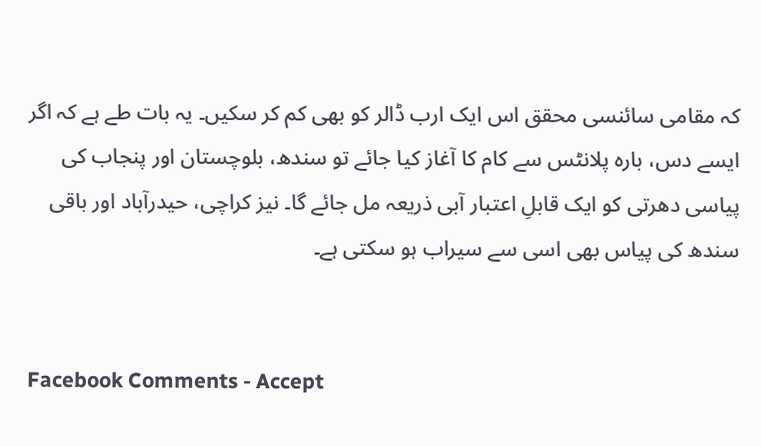کہ مقامی سائنسی محقق اس ایک ارب ڈالر کو بھی کم کر سکیں۔ یہ بات طے ہے کہ اگر ایسے دس، بارہ پلانٹس سے کام کا آغاز کیا جائے تو سندھ، بلوچستان اور پنجاب کی پیاسی دھرتی کو ایک قابلِ اعتبار آبی ذریعہ مل جائے گا۔ نیز کراچی، حیدرآباد اور باقی سندھ کی پیاس بھی اسی سے سیراب ہو سکتی ہے۔


Facebook Comments - Accept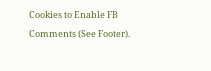Cookies to Enable FB Comments (See Footer).